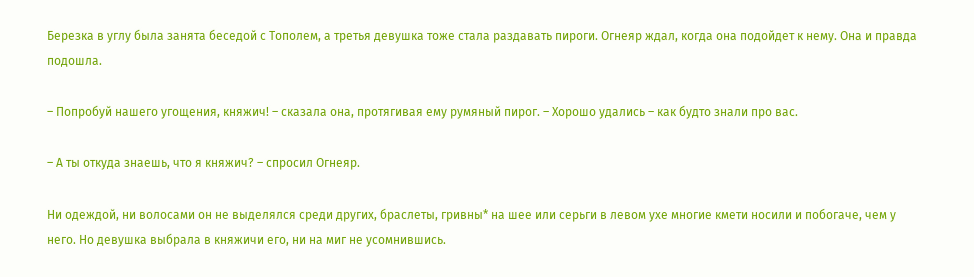Березка в углу была занята беседой с Тополем, а третья девушка тоже стала раздавать пироги. Огнеяр ждал, когда она подойдет к нему. Она и правда подошла.

– Попробуй нашего угощения, княжич! – сказала она, протягивая ему румяный пирог. – Хорошо удались – как будто знали про вас.

– А ты откуда знаешь, что я княжич? – спросил Огнеяр.

Ни одеждой, ни волосами он не выделялся среди других, браслеты, гривны* на шее или серьги в левом ухе многие кмети носили и побогаче, чем у него. Но девушка выбрала в княжичи его, ни на миг не усомнившись.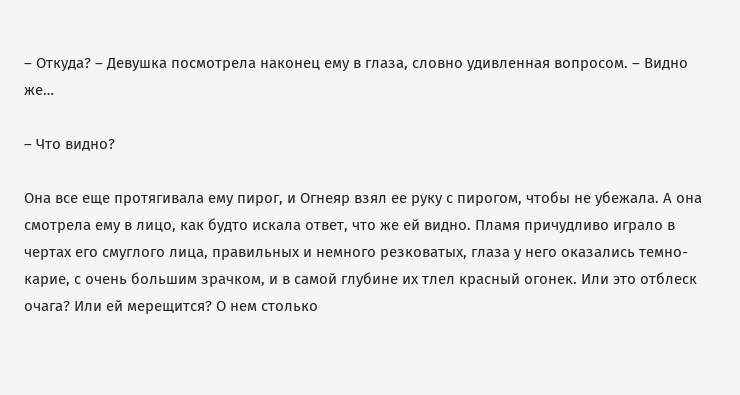– Откуда? – Девушка посмотрела наконец ему в глаза, словно удивленная вопросом. – Видно же…

– Что видно?

Она все еще протягивала ему пирог, и Огнеяр взял ее руку с пирогом, чтобы не убежала. А она смотрела ему в лицо, как будто искала ответ, что же ей видно. Пламя причудливо играло в чертах его смуглого лица, правильных и немного резковатых, глаза у него оказались темно-карие, с очень большим зрачком, и в самой глубине их тлел красный огонек. Или это отблеск очага? Или ей мерещится? О нем столько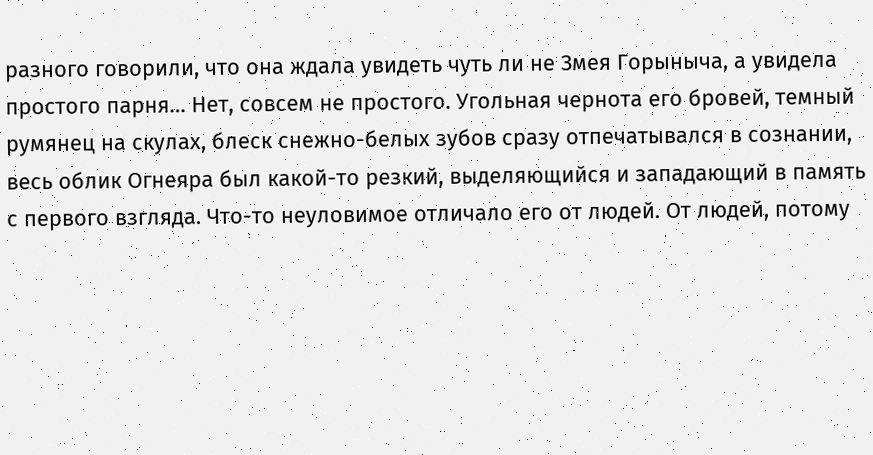разного говорили, что она ждала увидеть чуть ли не Змея Горыныча, а увидела простого парня… Нет, совсем не простого. Угольная чернота его бровей, темный румянец на скулах, блеск снежно-белых зубов сразу отпечатывался в сознании, весь облик Огнеяра был какой-то резкий, выделяющийся и западающий в память с первого взгляда. Что-то неуловимое отличало его от людей. От людей, потому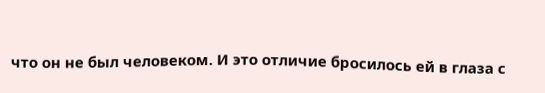что он не был человеком. И это отличие бросилось ей в глаза с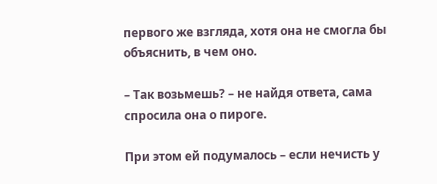первого же взгляда, хотя она не смогла бы объяснить, в чем оно.

– Так возьмешь? – не найдя ответа, сама спросила она о пироге.

При этом ей подумалось – если нечисть у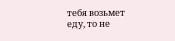тебя возьмет еду, то не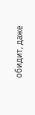обидит, даже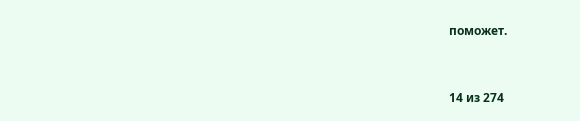поможет.



14 из 274